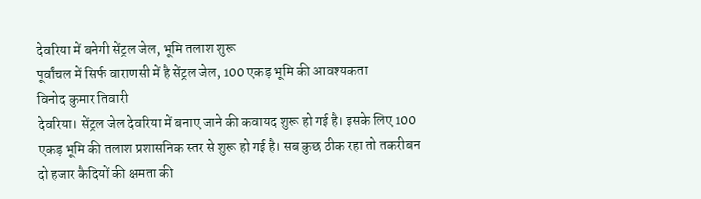देवरिया में बनेगी सेंट्रल जेल, भूमि तलाश शुरू
पूर्वांचल में सिर्फ वाराणसी में है सेंट्रल जेल, 100 एकड़ भूमि की आवश्यकता
विनोद कुमार तिवारी
देवरिया। सेंट्रल जेल देवरिया में बनाए जाने की कवायद शुरू हो गई है। इसके लिए 100 एकड़ भूमि की तलाश प्रशासनिक स्तर से शुरू हो गई है। सब कुछ ठीक रहा तो तकरीबन दो हजार कैदियों की क्षमता की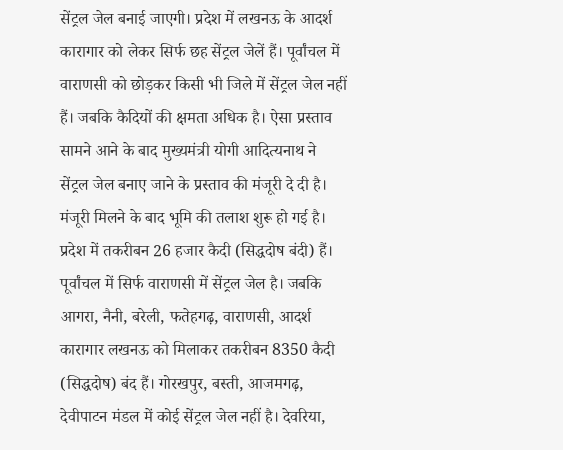सेंट्रल जेल बनाई जाएगी। प्रदेश में लखनऊ के आदर्श कारागार को लेकर सिर्फ छह सेंट्रल जेलें हैं। पूर्वांचल में वाराणसी को छोड़कर किसी भी जिले में सेंट्रल जेल नहीं हैं। जबकि कैदियों की क्षमता अधिक है। ऐसा प्रस्ताव सामने आने के बाद मुख्यमंत्री योगी आदित्यनाथ ने सेंट्रल जेल बनाए जाने के प्रस्ताव की मंजूरी दे दी है। मंजूरी मिलने के बाद भूमि की तलाश शुरू हो गई है।
प्रदेश में तकरीबन 26 हजार कैदी (सिद्धदोष बंदी) हैं। पूर्वांचल में सिर्फ वाराणसी में सेंट्रल जेल है। जबकि आगरा, नैनी, बरेली, फतेहगढ़, वाराणसी, आदर्श कारागार लखनऊ को मिलाकर तकरीबन 8350 कैदी (सिद्धदोष) बंद हैं। गोरखपुर, बस्ती, आजमगढ़, देवीपाटन मंडल में कोई सेंट्रल जेल नहीं है। देवरिया,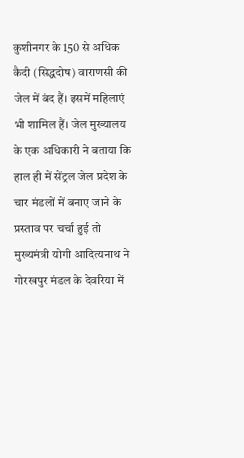कुशीनगर के 150 से अधिक कैदी (सिद्धदोष) वाराणसी की जेल में बंद हैं। इसमें महिलाएं भी शामिल हैं। जेल मुख्यालय के एक अधिकारी ने बताया कि हाल ही में सेंट्रल जेल प्रदेश के चार मंडलों में बनाए जाने के प्रस्ताव पर चर्चा हुई तो मुख्यमंत्री योगी आदित्यनाथ ने गोरखपुर मंडल के देवरिया में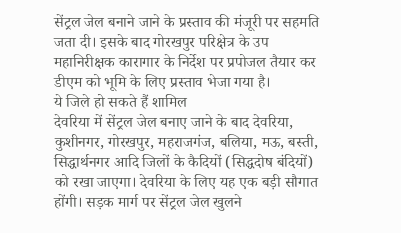सेंट्रल जेल बनाने जाने के प्रस्ताव की मंजूरी पर सहमति जता दी। इसके बाद गोरखपुर परिक्षेत्र के उप महानिरीक्षक कारागार के निर्देश पर प्रपोजल तैयार कर डीएम को भूमि के लिए प्रस्ताव भेजा गया है।
ये जिले हो सकते हैं शामिल
देवरिया में सेंट्रल जेल बनाए जाने के बाद देवरिया, कुशीनगर, गोरखपुर, महराजगंज, बलिया, मऊ, बस्ती, सिद्धार्थनगर आदि जिलों के कैदियों (सिद्धदोष बंदियों) को रखा जाएगा। देवरिया के लिए यह एक बड़ी सौगात होंगी। सड़क मार्ग पर सेंट्रल जेल खुलने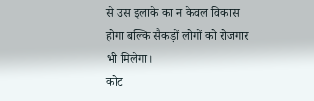से उस इलाके का न केवल विकास होगा बल्कि सैकड़ों लोगों को रोजगार भी मिलेगा।
कोट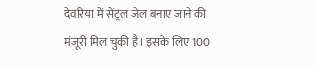देवरिया में सेंट्रल जेल बनाए जाने की मंजूरी मिल चुकी है। इसके लिए 100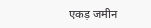एकड़ जमीन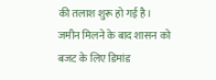की तलाश शुरू हो गई है। जमीन मिलने के बाद शासन को बजट के लिए डिमांड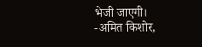भेजी जाएगी।
-अमित किशोर,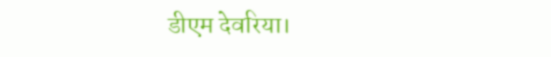डीएम देवरिया।